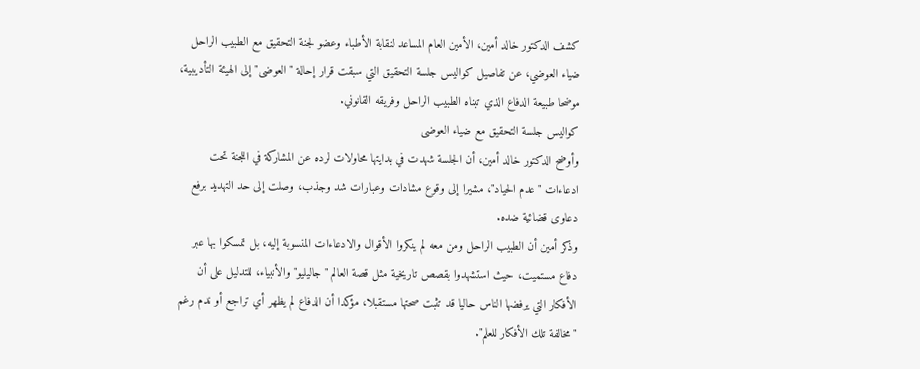كشف الدكتور خالد أمين، الأمين العام المساعد لنقابة الأطباء وعضو لجنة التحقيق مع الطبيب الراحل ضياء العوضي، عن تفاصيل كواليس جلسة التحقيق التي سبقت قرار إحالة "العوضى" إلى الهيئة التأديبية، موضحا طبيعة الدفاع الذي تبناه الطبيب الراحل وفريقه القانوني.
كواليس جلسة التحقيق مع ضياء العوضى
وأوضح الدكتور خالد أمين، أن الجلسة شهدت في بدايتها محاولات لرده عن المشاركة في اللجنة تحت ادعاءات "عدم الحياد"، مشيرا إلى وقوع مشادات وعبارات شد وجذب، وصلت إلى حد التهديد برفع دعاوى قضائية ضده.
وذكر أمين أن الطبيب الراحل ومن معه لم ينكروا الأقوال والادعاءات المنسوبة إليه، بل تمسكوا بها عبر دفاع مستميت، حيث استشهدوا بقصص تاريخية مثل قصة العالم "جاليليو" والأنبياء، للتدليل على أن الأفكار التي يرفضها الناس حاليا قد تثبت صحتها مستقبلا، مؤكدا أن الدفاع لم يظهر أي تراجع أو ندم رغم "مخالفة تلك الأفكار للعلم".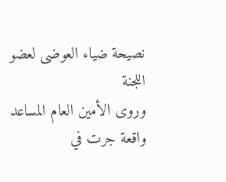نصيحة ضياء العوضى لعضو اللجنة
وروى الأمين العام المساعد واقعة جرت في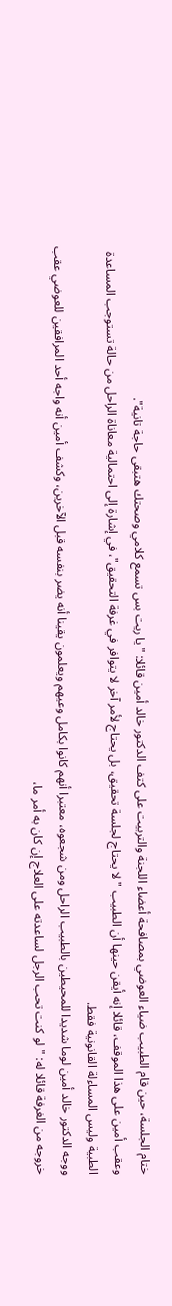ختام الجلسة، حين قام الطبيب ضياء العوضي بمصافحة أعضاء اللجنة والتربيت على كتف الدكتور خالد أمين قائلا: "يا ريت بس تسمع كلامي وصحتك هتبقى حاجة تانية".
وعقب أمين على هذا الموقف، قائلا إنه أيقن حينها أن الطبيب "لا يحتاج لجلسة تحقيق، بل يحتاج لأمر آخر لا يتوافر في غرفة التحقيق"، في إشارة إلى احتمالية معاناة الراحل من حالة تستوجب المساعدة الطبية وليس المساءلة القانونية فقط.
ووجه الدكتور خالد أمين لوما شديدا للمحيطين بالطبيب الراحل ومن شجعوه، معتبرا أنهم كانوا بكامل وعيهم ويعلمون يقينا أنه يضر بنفسه قبل الآخرين، وكشف أمين أنه واجه أحد المرافقين للعوضي عقب خروجه من الغرفة قائلا له: "لو كنت تحب الرجل لساعدته على العلاج إن كان به أمر ما،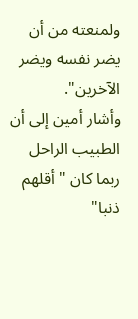ولمنعته من أن يضر نفسه ويضر الآخرين".
وأشار أمين إلى أن الطبيب الراحل ربما كان "أقلهم ذنبا"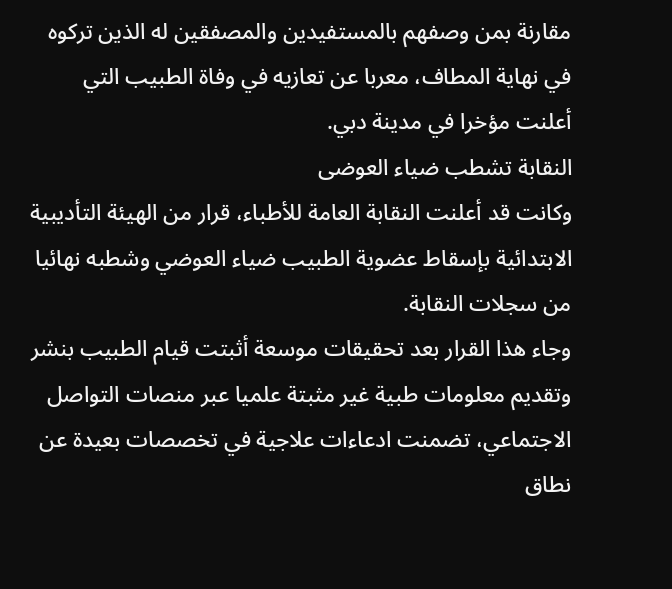مقارنة بمن وصفهم بالمستفيدين والمصفقين له الذين تركوه في نهاية المطاف، معربا عن تعازيه في وفاة الطبيب التي أعلنت مؤخرا في مدينة دبي.
النقابة تشطب ضياء العوضى
وكانت قد أعلنت النقابة العامة للأطباء، قرار من الهيئة التأديبية الابتدائية بإسقاط عضوية الطبيب ضياء العوضي وشطبه نهائيا من سجلات النقابة.
وجاء هذا القرار بعد تحقيقات موسعة أثبتت قيام الطبيب بنشر وتقديم معلومات طبية غير مثبتة علميا عبر منصات التواصل الاجتماعي، تضمنت ادعاءات علاجية في تخصصات بعيدة عن نطاق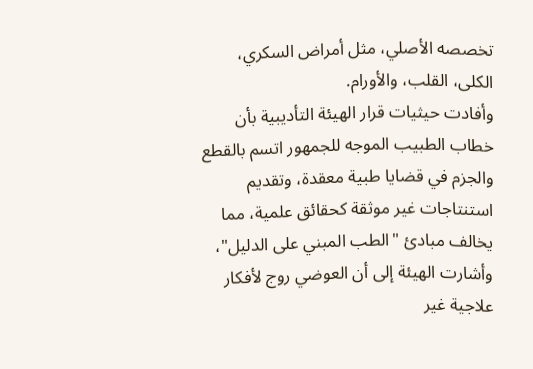تخصصه الأصلي، مثل أمراض السكري، الكلى، القلب، والأورام.
وأفادت حيثيات قرار الهيئة التأديبية بأن خطاب الطبيب الموجه للجمهور اتسم بالقطع والجزم في قضايا طبية معقدة، وتقديم استنتاجات غير موثقة كحقائق علمية، مما يخالف مبادئ "الطب المبني على الدليل"، وأشارت الهيئة إلى أن العوضي روج لأفكار علاجية غير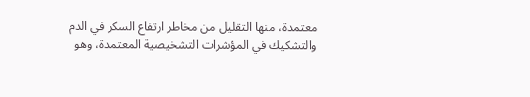معتمدة، منها التقليل من مخاطر ارتفاع السكر في الدم والتشكيك في المؤشرات التشخيصية المعتمدة، وهو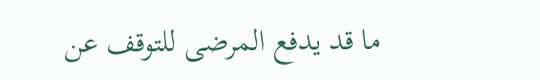ما قد يدفع المرضى للتوقف عن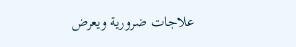علاجات ضرورية ويعرض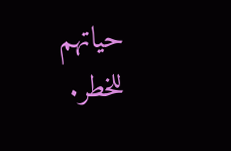حياتهم للخطر.